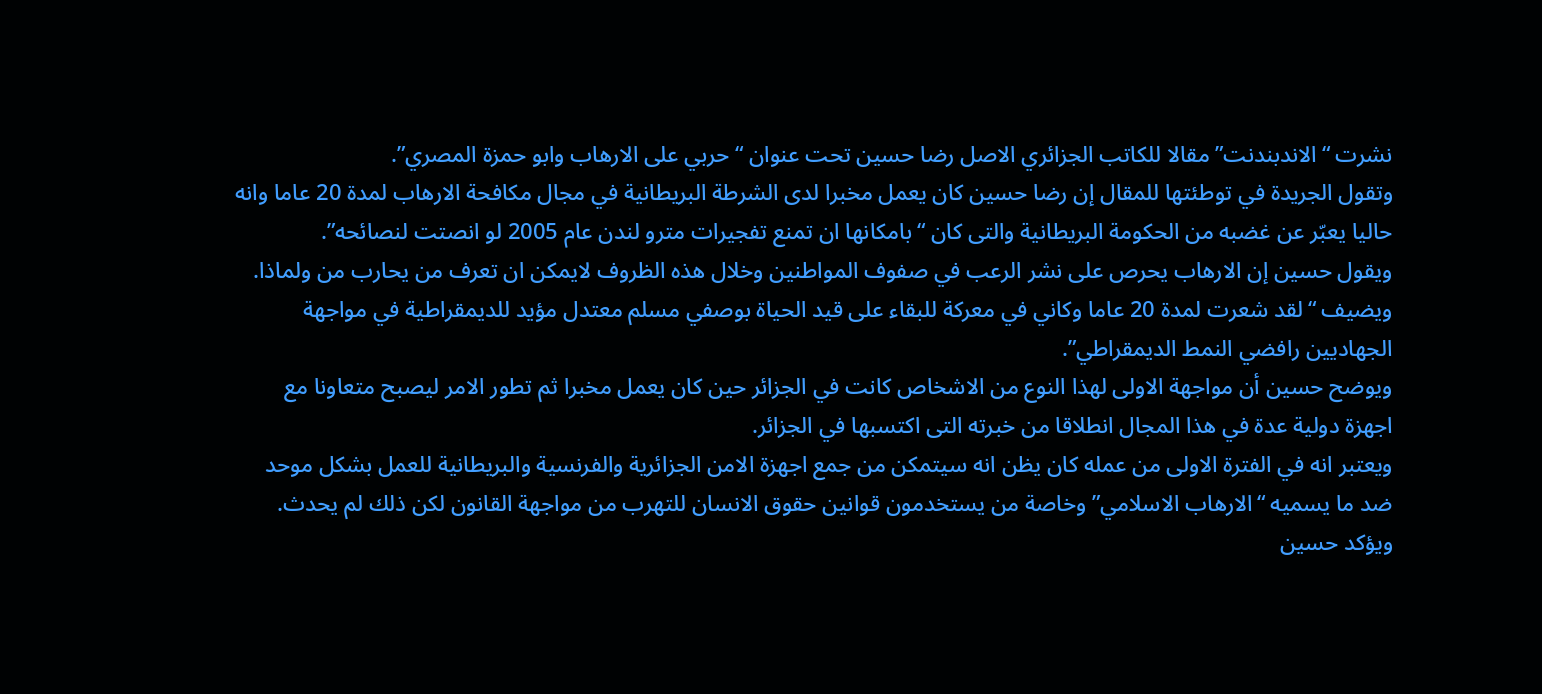نشرت “الاندبندنت” مقالا للكاتب الجزائري الاصل رضا حسين تحت عنوان “حربي على الارهاب وابو حمزة المصري”.
وتقول الجريدة في توطئتها للمقال إن رضا حسين كان يعمل مخبرا لدى الشرطة البريطانية في مجال مكافحة الارهاب لمدة 20 عاما وانه حاليا يعبّر عن غضبه من الحكومة البريطانية والتى كان “بامكانها ان تمنع تفجيرات مترو لندن عام 2005 لو انصتت لنصائحه”.
ويقول حسين إن الارهاب يحرص على نشر الرعب في صفوف المواطنين وخلال هذه الظروف لايمكن ان تعرف من يحارب من ولماذا.
ويضيف “لقد شعرت لمدة 20 عاما وكاني في معركة للبقاء على قيد الحياة بوصفي مسلم معتدل مؤيد للديمقراطية في مواجهة الجهاديين رافضي النمط الديمقراطي”.
ويوضح حسين أن مواجهة الاولى لهذا النوع من الاشخاص كانت في الجزائر حين كان يعمل مخبرا ثم تطور الامر ليصبح متعاونا مع اجهزة دولية عدة في هذا المجال انطلاقا من خبرته التى اكتسبها في الجزائر.
ويعتبر انه في الفترة الاولى من عمله كان يظن انه سيتمكن من جمع اجهزة الامن الجزائرية والفرنسية والبريطانية للعمل بشكل موحد ضد ما يسميه “الارهاب الاسلامي” وخاصة من يستخدمون قوانين حقوق الانسان للتهرب من مواجهة القانون لكن ذلك لم يحدث.
ويؤكد حسين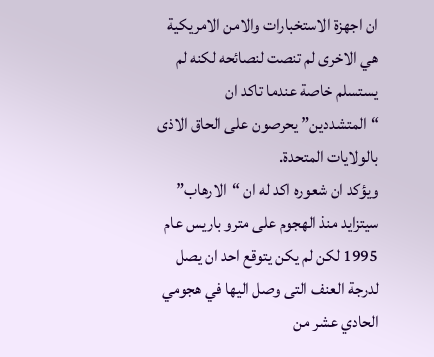ان اجهزة الاستخبارات والامن الامريكية هي الاخرى لم تنصت لنصائحه لكنه لم يستسلم خاصة عندما تاكد ان “المتشددين” يحرصون على الحاق الاذى بالولايات المتحدة.
ويؤكد ان شعوره اكد له ان “الارهاب” سيتزايد منذ الهجوم على مترو باريس عام 1995 لكن لم يكن يتوقع احد ان يصل لدرجة العنف التى وصل اليها في هجومي الحادي عشر من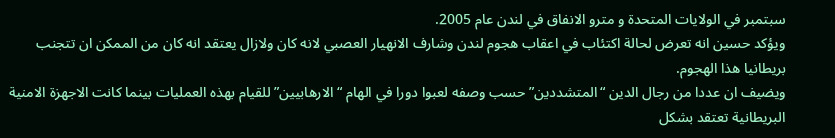سبتمبر في الولايات المتحدة و مترو الانفاق في لندن عام 2005.
ويؤكد حسين انه تعرض لحالة اكتئاب في اعقاب هجوم لندن وشارف الانهيار العصبي لانه كان ولازال يعتقد انه كان من الممكن ان تتجنب بريطانيا هذا الهجوم.
ويضيف ان عددا من رجال الدين “المتشددين” حسب وصفه لعبوا دورا في الهام “الارهابيين” للقيام بهذه العمليات بينما كانت الاجهزة الامنية البريطانية تعتقد بشكل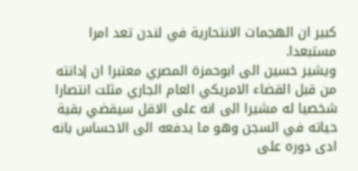كبير ان الهجمات الانتحارية في لندن تعد امرا مستبعدا.
ويشير حسين الى ابوحمزة المصري معتبرا ان إدانته من قبل القضاء الامريكي العام الجاري مثلت انتصارا شخصيا له مشيرا الى انه على الاقل سيقضي بقية حياته في السجن وهو ما يدفعه الى الاحساس بانه ادى دوره على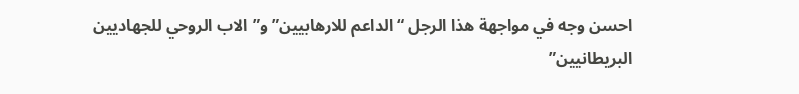احسن وجه في مواجهة هذا الرجل “الداعم للارهابيين” و”الاب الروحي للجهاديين البريطانيين”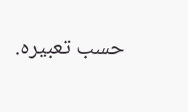حسب تعبيره.